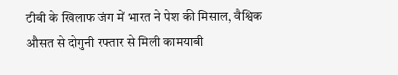टीबी के खिलाफ जंग में भारत ने पेश की मिसाल, वैश्विक औसत से दोगुनी रफ्तार से मिली कामयाबी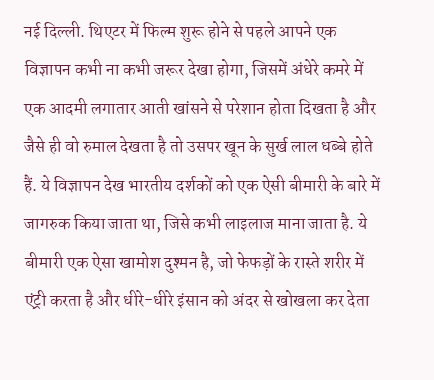नई दिल्ली. थिएटर में फिल्म शुरू होने से पहले आपने एक विज्ञापन कभी ना कभी जरूर देखा होगा, जिसमें अंधेरे कमरे में एक आदमी लगातार आती खांसने से परेशान होता दिखता है और जैसे ही वो रुमाल देखता है तो उसपर खून के सुर्ख लाल धब्बे होते हैं. ये विज्ञापन देख भारतीय दर्शकों को एक ऐसी बीमारी के बारे में जागरुक किया जाता था, जिसे कभी लाइलाज माना जाता है. ये बीमारी एक ऐसा खामोश दुश्मन है, जो फेफड़ों के रास्ते शरीर में एंट्री करता है और धीरे-धीरे इंसान को अंदर से खोखला कर देता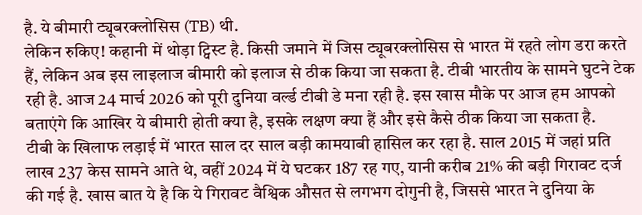है. ये बीमारी ट्यूबरक्लोसिस (TB) थी.
लेकिन रुकिए! कहानी में थोड़ा ट्विस्ट है. किसी जमाने में जिस ट्यूबरक्लोसिस से भारत में रहते लोग डरा करते हैं, लेकिन अब इस लाइलाज बीमारी को इलाज से ठीक किया जा सकता है. टीबी भारतीय के सामने घुटने टेक रही है. आज 24 मार्च 2026 को पूरी दुनिया वर्ल्ड टीबी डे मना रही है. इस खास मौके पर आज हम आपको बताएंगे कि आखिर ये बीमारी होती क्या है, इसके लक्षण क्या हैं और इसे कैसे ठीक किया जा सकता है.
टीबी के खिलाफ लड़ाई में भारत साल दर साल बड़ी कामयाबी हासिल कर रहा है. साल 2015 में जहां प्रति लाख 237 केस सामने आते थे, वहीं 2024 में ये घटकर 187 रह गए, यानी करीब 21% की बड़ी गिरावट दर्ज की गई है. खास बात ये है कि ये गिरावट वैश्विक औसत से लगभग दोगुनी है, जिससे भारत ने दुनिया के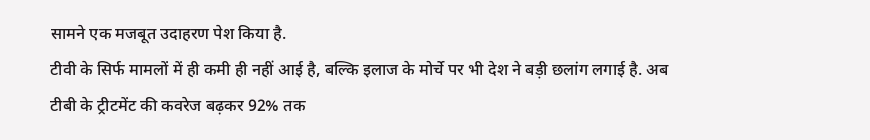सामने एक मजबूत उदाहरण पेश किया है.
टीवी के सिर्फ मामलों में ही कमी ही नहीं आई है, बल्कि इलाज के मोर्चे पर भी देश ने बड़ी छलांग लगाई है. अब टीबी के ट्रीटमेंट की कवरेज बढ़कर 92% तक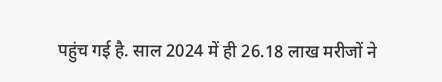पहुंच गई है. साल 2024 में ही 26.18 लाख मरीजों ने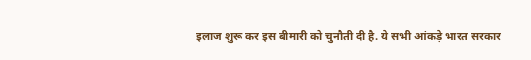इलाज शुरू कर इस बीमारी को चुनौती दी है. ये सभी आंकड़े भारत सरकार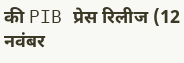की PIB प्रेस रिलीज (12 नवंबर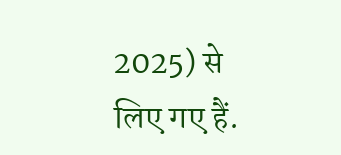2025) से लिए गए हैं.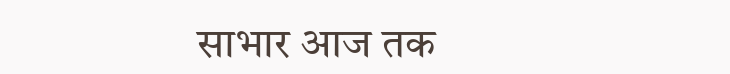साभार आज तक